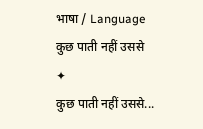भाषा / Language
कुछ पाती नहीं उससे
✦
कुछ पाती नहीं उससे...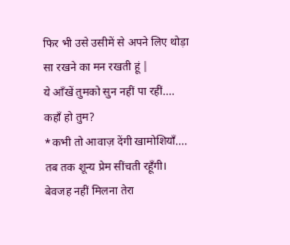फिर भी उसे उसीमें से अपने लिए थोड़ा सा रखने का मन रखती हूं |
ये आँखें तुमको सुन नहीं पा रहीं....
कहाँ हो तुम?
*कभी तो आवाज़ देंगी खामोशियाँ....
तब तक शून्य प्रेम सींचती रहूँगी।
बेवजह नहीं मिलना तेरा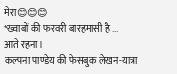मेरा😊😊😊
*ख्वाबों की फरवरी बारहमासी है ...
आते रहना।
कल्पना पाण्डेय की फेसबुक लेखन-यात्रा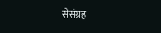सेसंग्रह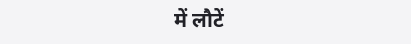में लौटें